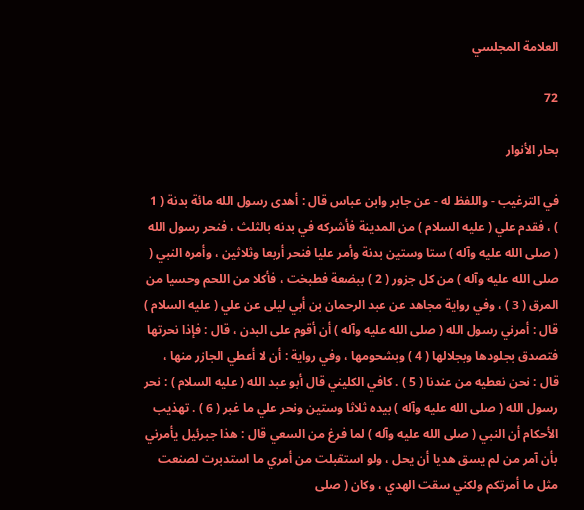العلامة المجلسي

72

بحار الأنوار

في الترغيب - واللفظ له - عن جابر وابن عباس قال : أهدى رسول الله مائة بدنة ( 1 ) ، فقدم علي ( عليه السلام ) من المدينة فأشركه في بدنه بالثلث ، فنحر رسول الله ( صلى الله عليه وآله ) ستا وستين بدنة وأمر عليا فنحر أربعا وثلاثين ، وأمره النبي ( صلى الله عليه وآله ) من كل جزور ( 2 ) ببضعة فطبخت ، فأكلا من اللحم وحسيا من المرق ( 3 ) ، وفي رواية مجاهد عن عبد الرحمان بن أبي ليلى عن علي ( عليه السلام ) قال : أمرني رسول الله ( صلى الله عليه وآله ) أن أقوم على البدن ، قال : فإذا نحرتها فتصدق بجلودها وبجلالها ( 4 ) وبشحومها ، وفي رواية : أن لا أعطي الجازر منها ، قال : نحن نعطيه من عندنا ( 5 ) . كافي الكليني قال أبو عبد الله ( عليه السلام ) : نحر رسول الله ( صلى الله عليه وآله ) بيده ثلاثا وستين ونحر علي ما غبر ( 6 ) . تهذيب الأحكام أن النبي ( صلى الله عليه وآله ) لما فرغ من السعي قال : هذا جبرئيل يأمرني بأن آمر من لم يسق هديا أن يحل ، ولو استقبلت من أمري ما استدبرت لصنعت مثل ما أمرتكم ولكني سقت الهدي ، وكان ( صلى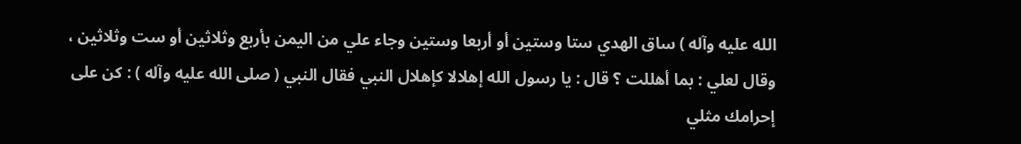الله عليه وآله ) ساق الهدي ستا وستين أو أربعا وستين وجاء علي من اليمن بأربع وثلاثين أو ست وثلاثين ، وقال لعلي : بما أهللت ؟ قال : يا رسول الله إهلالا كإهلال النبي فقال النبي ( صلى الله عليه وآله ) : كن على إحرامك مثلي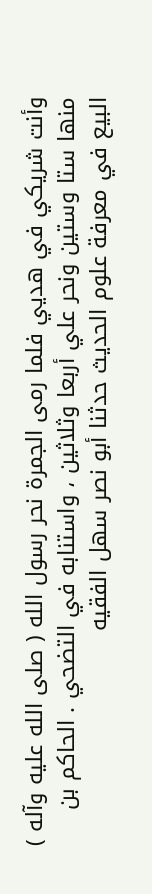وأنت شريكي في هديي فلما رمى الجمرة نحر رسول الله ( صلى الله عليه وآله ) منها ستا وستين ونحر علي أربعا وثلاثين ، واستنابه في التضحي . الحاكم بن البيع في معرفة علوم الحديث حدثنا أبو نصر سهل الفقيه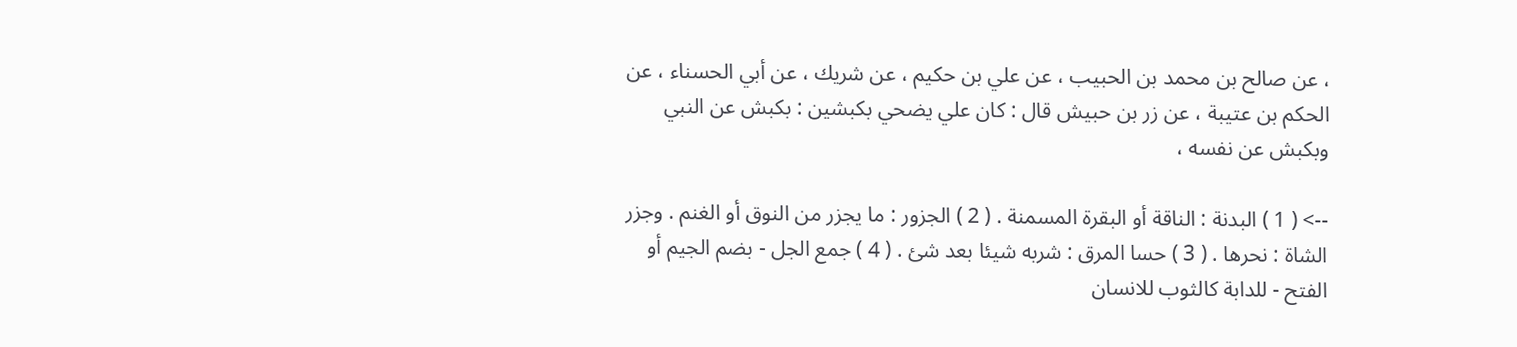، عن صالح بن محمد بن الحبيب ، عن علي بن حكيم ، عن شريك ، عن أبي الحسناء ، عن الحكم بن عتيبة ، عن زر بن حبيش قال : كان علي يضحي بكبشين : بكبش عن النبي وبكبش عن نفسه ،

--> ( 1 ) البدنة : الناقة أو البقرة المسمنة . ( 2 ) الجزور : ما يجزر من النوق أو الغنم . وجزر الشاة : نحرها . ( 3 ) حسا المرق : شربه شيئا بعد شئ . ( 4 ) جمع الجل - بضم الجيم أو الفتح - للدابة كالثوب للانسان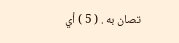تصان به . ( 5 ) أي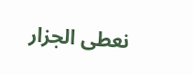نعطى الجزار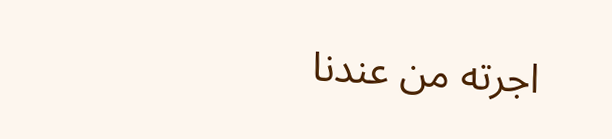اجرته من عندنا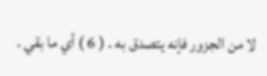لا من الجزور فإنه يتصدق به . ( 6 ) أي ما بقي .